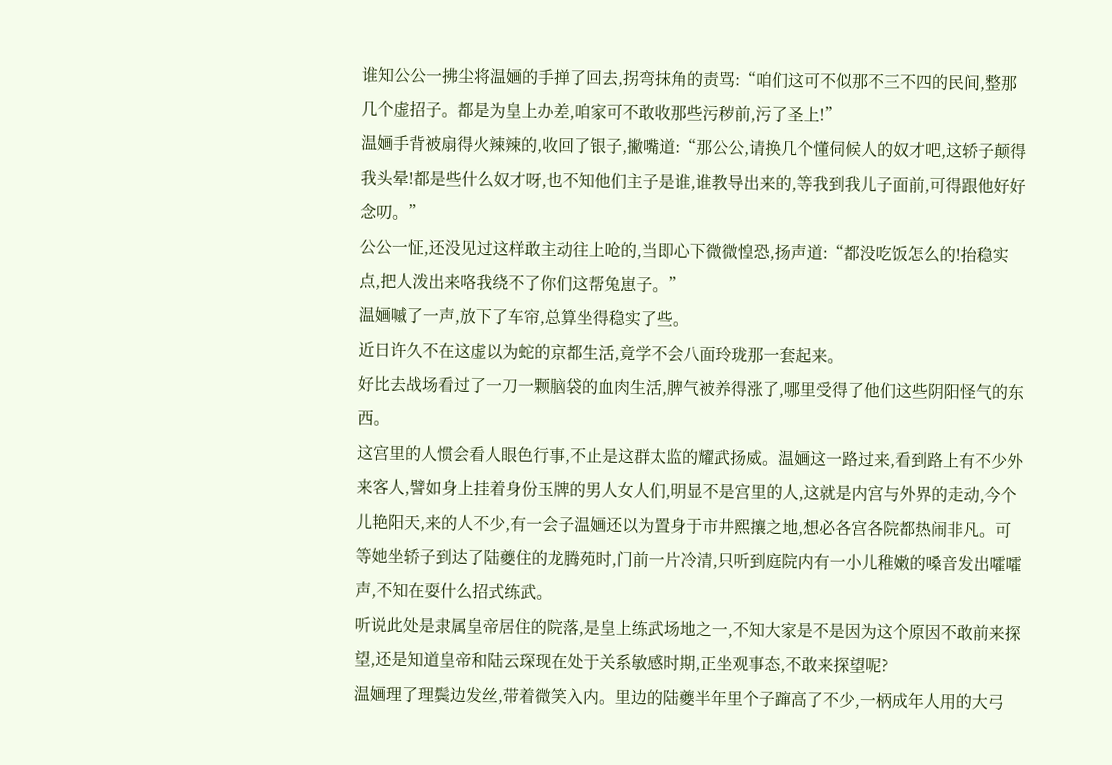谁知公公一拂尘将温婳的手掸了回去,拐弯抹角的责骂:“咱们这可不似那不三不四的民间,整那几个虚招子。都是为皇上办差,咱家可不敢收那些污秽前,污了圣上!”
温婳手背被扇得火辣辣的,收回了银子,撇嘴道:“那公公,请换几个懂伺候人的奴才吧,这轿子颠得我头晕!都是些什么奴才呀,也不知他们主子是谁,谁教导出来的,等我到我儿子面前,可得跟他好好念叨。”
公公一怔,还没见过这样敢主动往上呛的,当即心下微微惶恐,扬声道:“都没吃饭怎么的!抬稳实点,把人泼出来咯我绕不了你们这帮兔崽子。”
温婳嘁了一声,放下了车帘,总算坐得稳实了些。
近日许久不在这虚以为蛇的京都生活,竟学不会八面玲珑那一套起来。
好比去战场看过了一刀一颗脑袋的血肉生活,脾气被养得涨了,哪里受得了他们这些阴阳怪气的东西。
这宫里的人惯会看人眼色行事,不止是这群太监的耀武扬威。温婳这一路过来,看到路上有不少外来客人,譬如身上挂着身份玉牌的男人女人们,明显不是宫里的人,这就是内宫与外界的走动,今个儿艳阳天,来的人不少,有一会子温婳还以为置身于市井熙攘之地,想必各宫各院都热闹非凡。可等她坐轿子到达了陆夔住的龙腾苑时,门前一片冷清,只听到庭院内有一小儿稚嫩的嗓音发出嚯嚯声,不知在耍什么招式练武。
听说此处是隶属皇帝居住的院落,是皇上练武场地之一,不知大家是不是因为这个原因不敢前来探望,还是知道皇帝和陆云琛现在处于关系敏感时期,正坐观事态,不敢来探望呢?
温婳理了理鬓边发丝,带着微笑入内。里边的陆夔半年里个子蹿高了不少,一柄成年人用的大弓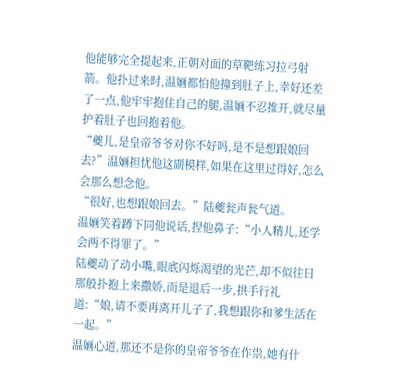他能够完全提起来,正朝对面的草靶练习拉弓射箭。他扑过来时,温婳都怕他撞到肚子上,幸好还差了一点,他牢牢抱住自己的腿,温婳不忍推开,就尽量护着肚子也回抱着他。
“夔儿,是皇帝爷爷对你不好吗,是不是想跟娘回去?”温婳担忧他这副模样,如果在这里过得好,怎么会那么想念他。
“很好,也想跟娘回去。”陆夔瓮声瓮气道。
温婳笑着蹲下同他说话,捏他鼻子:“小人精儿,还学会两不得罪了。”
陆夔动了动小嘴,眼底闪烁渴望的光芒,却不似往日那般扑抱上来撒娇,而是退后一步,拱手行礼道:“娘,请不要再离开儿子了,我想跟你和爹生活在一起。”
温婳心道,那还不是你的皇帝爷爷在作祟,她有什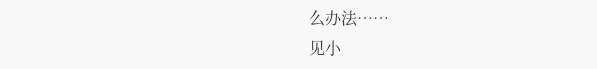么办法……
见小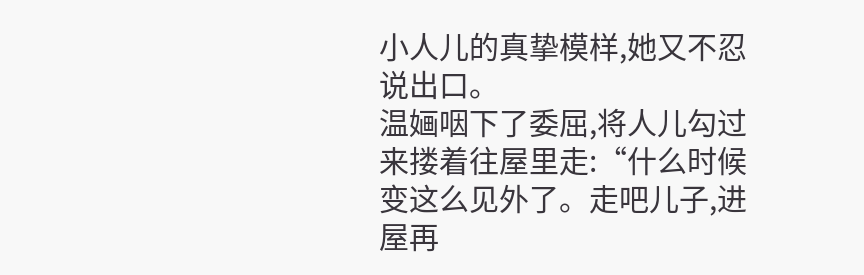小人儿的真挚模样,她又不忍说出口。
温婳咽下了委屈,将人儿勾过来搂着往屋里走:“什么时候变这么见外了。走吧儿子,进屋再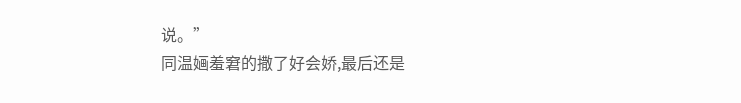说。”
同温婳羞窘的撒了好会娇,最后还是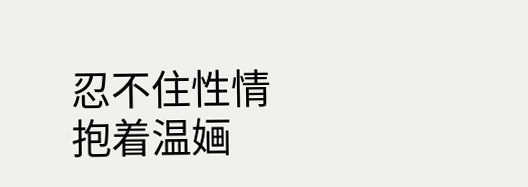忍不住性情抱着温婳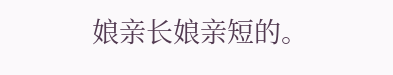娘亲长娘亲短的。